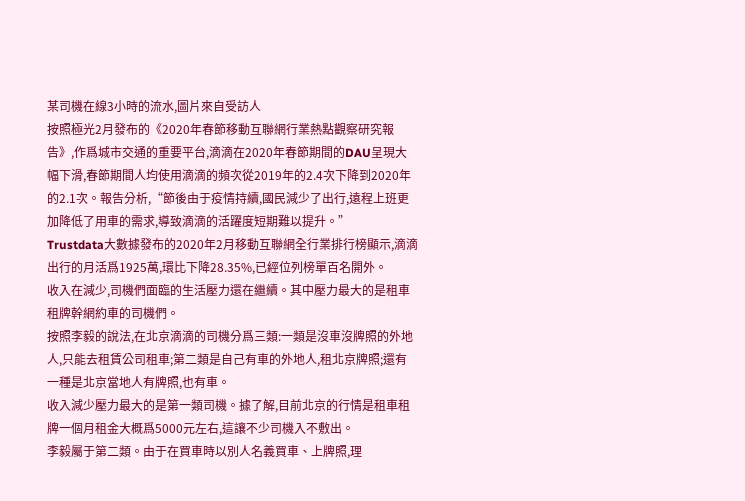某司機在線3小時的流水,圖片來自受訪人
按照極光2月發布的《2020年春節移動互聯網行業熱點觀察研究報告》,作爲城市交通的重要平台,滴滴在2020年春節期間的DAU呈現大幅下滑,春節期間人均使用滴滴的頻次從2019年的2.4次下降到2020年的2.1次。報告分析,“節後由于疫情持續,國民減少了出行,遠程上班更加降低了用車的需求,導致滴滴的活躍度短期難以提升。”
Trustdata大數據發布的2020年2月移動互聯網全行業排行榜顯示,滴滴出行的月活爲1925萬,環比下降28.35%,已經位列榜單百名開外。
收入在減少,司機們面臨的生活壓力還在繼續。其中壓力最大的是租車租牌幹網約車的司機們。
按照李毅的說法,在北京滴滴的司機分爲三類:一類是沒車沒牌照的外地人,只能去租賃公司租車;第二類是自己有車的外地人,租北京牌照;還有一種是北京當地人有牌照,也有車。
收入減少壓力最大的是第一類司機。據了解,目前北京的行情是租車租牌一個月租金大概爲5000元左右,這讓不少司機入不敷出。
李毅屬于第二類。由于在買車時以別人名義買車、上牌照,理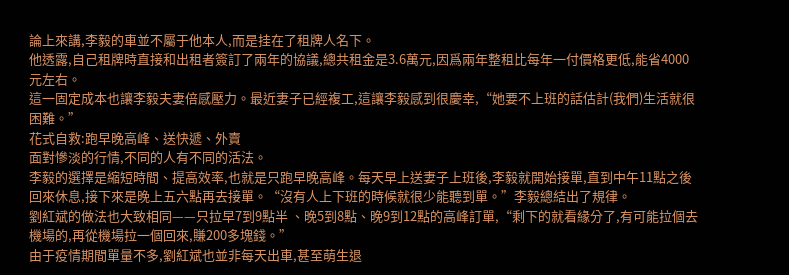論上來講,李毅的車並不屬于他本人,而是挂在了租牌人名下。
他透露,自己租牌時直接和出租者簽訂了兩年的協議,總共租金是3.6萬元,因爲兩年整租比每年一付價格更低,能省4000元左右。
這一固定成本也讓李毅夫妻倍感壓力。最近妻子已經複工,這讓李毅感到很慶幸,“她要不上班的話估計(我們)生活就很困難。”
花式自救:跑早晚高峰、送快遞、外賣
面對慘淡的行情,不同的人有不同的活法。
李毅的選擇是縮短時間、提高效率,也就是只跑早晚高峰。每天早上送妻子上班後,李毅就開始接單,直到中午11點之後回來休息,接下來是晚上五六點再去接單。“沒有人上下班的時候就很少能聽到單。”李毅總結出了規律。
劉紅斌的做法也大致相同——只拉早7到9點半 、晚5到8點、晚9到12點的高峰訂單,“剩下的就看緣分了,有可能拉個去機場的,再從機場拉一個回來,賺200多塊錢。”
由于疫情期間單量不多,劉紅斌也並非每天出車,甚至萌生退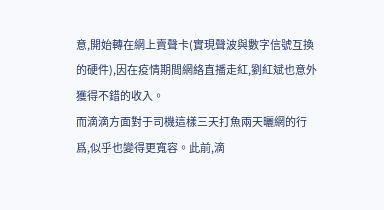意,開始轉在網上賣聲卡(實現聲波與數字信號互換的硬件),因在疫情期間網絡直播走紅,劉紅斌也意外獲得不錯的收入。
而滴滴方面對于司機這樣三天打魚兩天曬網的行爲,似乎也變得更寬容。此前,滴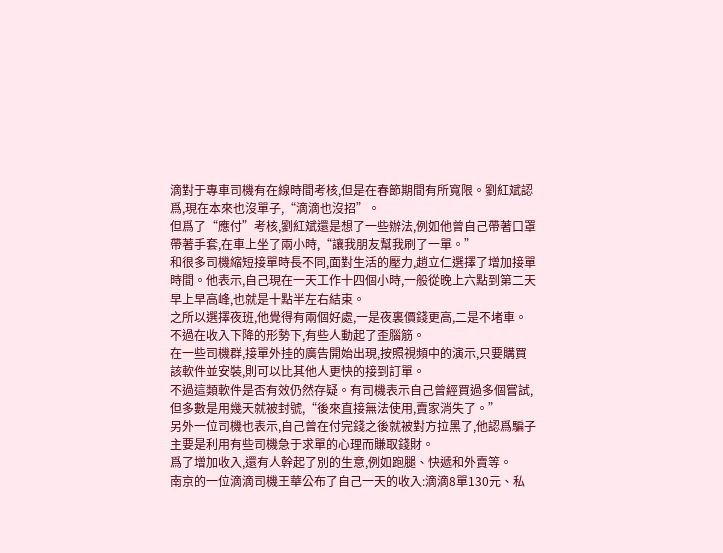滴對于專車司機有在線時間考核,但是在春節期間有所寬限。劉紅斌認爲,現在本來也沒單子,“滴滴也沒招”。
但爲了“應付”考核,劉紅斌還是想了一些辦法,例如他曾自己帶著口罩帶著手套,在車上坐了兩小時,“讓我朋友幫我刷了一單。”
和很多司機縮短接單時長不同,面對生活的壓力,趙立仁選擇了增加接單時間。他表示,自己現在一天工作十四個小時,一般從晚上六點到第二天早上早高峰,也就是十點半左右結束。
之所以選擇夜班,他覺得有兩個好處,一是夜裏價錢更高,二是不堵車。
不過在收入下降的形勢下,有些人動起了歪腦筋。
在一些司機群,接單外挂的廣告開始出現,按照視頻中的演示,只要購買該軟件並安裝,則可以比其他人更快的接到訂單。
不過這類軟件是否有效仍然存疑。有司機表示自己曾經買過多個嘗試,但多數是用幾天就被封號,“後來直接無法使用,賣家消失了。”
另外一位司機也表示,自己曾在付完錢之後就被對方拉黑了,他認爲騙子主要是利用有些司機急于求單的心理而賺取錢財。
爲了增加收入,還有人幹起了別的生意,例如跑腿、快遞和外賣等。
南京的一位滴滴司機王華公布了自己一天的收入:滴滴8單130元、私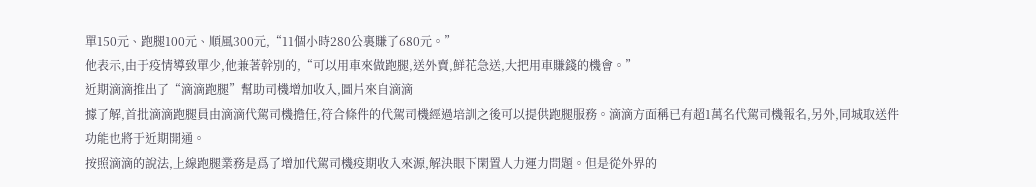單150元、跑腿100元、順風300元,“11個小時280公裏賺了680元。”
他表示,由于疫情導致單少,他兼著幹別的,“可以用車來做跑腿,送外賣,鮮花急送,大把用車賺錢的機會。”
近期滴滴推出了“滴滴跑腿”幫助司機增加收入,圖片來自滴滴
據了解,首批滴滴跑腿員由滴滴代駕司機擔任,符合條件的代駕司機經過培訓之後可以提供跑腿服務。滴滴方面稱已有超1萬名代駕司機報名,另外,同城取送件功能也將于近期開通。
按照滴滴的說法,上線跑腿業務是爲了增加代駕司機疫期收入來源,解決眼下閑置人力運力問題。但是從外界的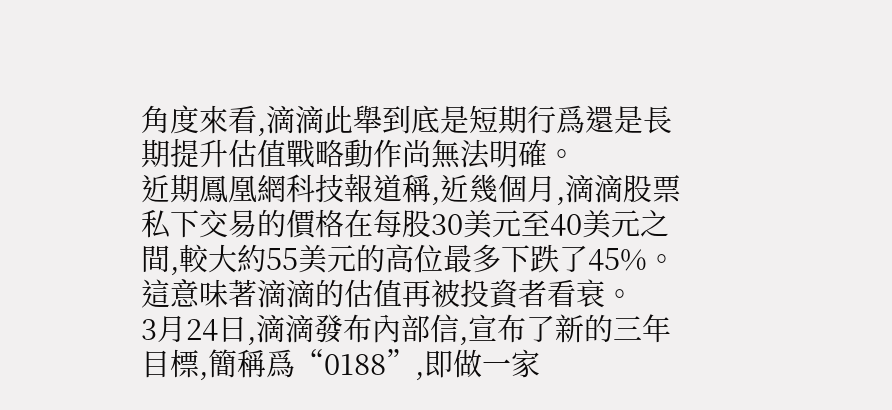角度來看,滴滴此舉到底是短期行爲還是長期提升估值戰略動作尚無法明確。
近期鳳凰網科技報道稱,近幾個月,滴滴股票私下交易的價格在每股30美元至40美元之間,較大約55美元的高位最多下跌了45%。這意味著滴滴的估值再被投資者看衰。
3月24日,滴滴發布內部信,宣布了新的三年目標,簡稱爲“0188”,即做一家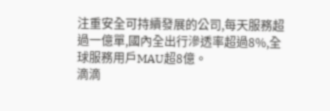注重安全可持續發展的公司,每天服務超過一億單,國內全出行滲透率超過8%,全球服務用戶MAU超8億。
滴滴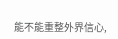能不能重整外界信心,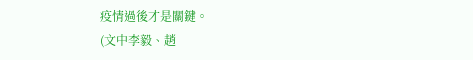疫情過後才是關鍵。
(文中李毅、趙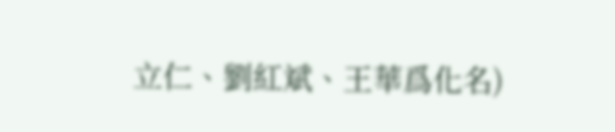立仁、劉紅斌、王華爲化名)